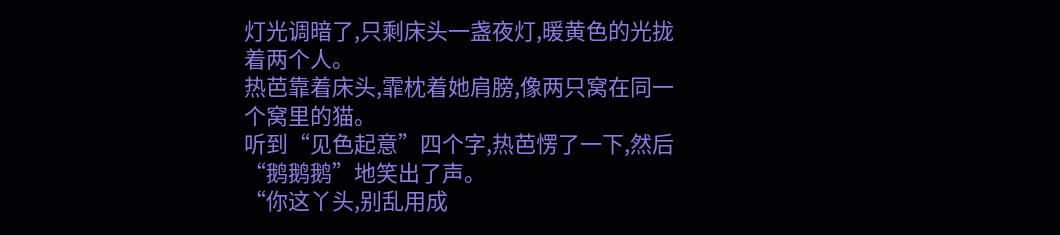灯光调暗了,只剩床头一盏夜灯,暖黄色的光拢着两个人。
热芭靠着床头,霏枕着她肩膀,像两只窝在同一个窝里的猫。
听到“见色起意”四个字,热芭愣了一下,然后“鹅鹅鹅”地笑出了声。
“你这丫头,别乱用成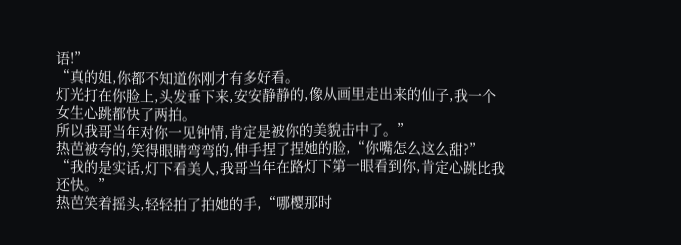语!”
“真的姐,你都不知道你刚才有多好看。
灯光打在你脸上,头发垂下来,安安静静的,像从画里走出来的仙子,我一个女生心跳都快了两拍。
所以我哥当年对你一见钟情,肯定是被你的美貌击中了。”
热芭被夸的,笑得眼睛弯弯的,伸手捏了捏她的脸,“你嘴怎么这么甜?”
“我的是实话,灯下看美人,我哥当年在路灯下第一眼看到你,肯定心跳比我还快。”
热芭笑着摇头,轻轻拍了拍她的手,“哪樱那时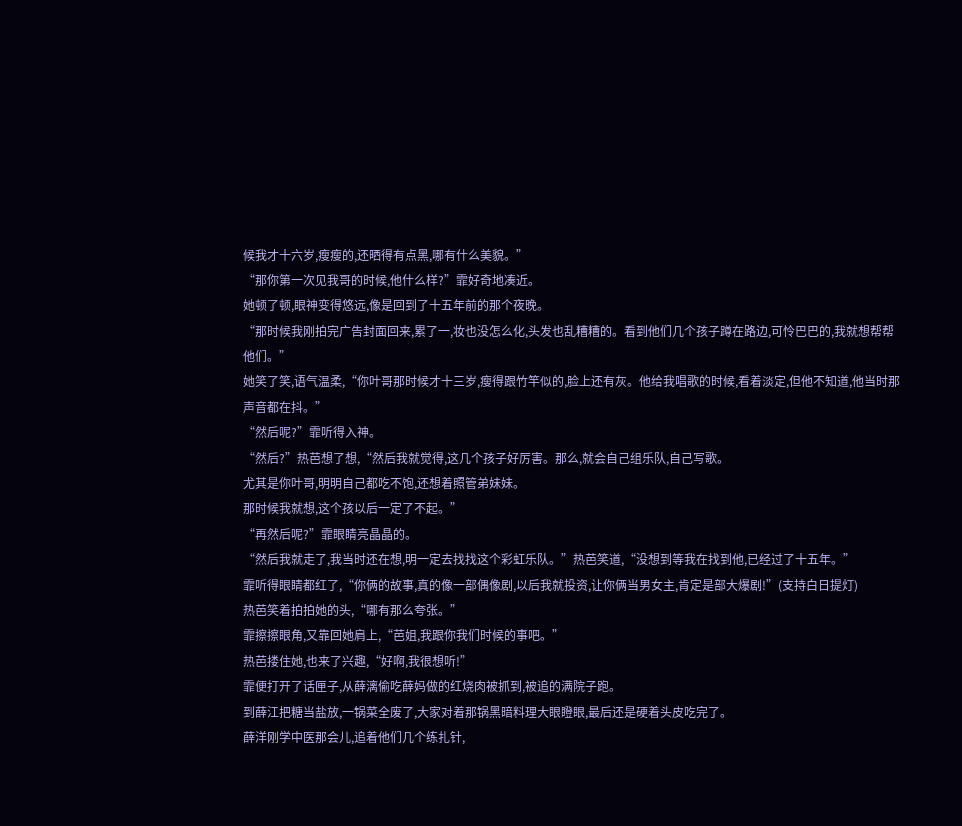候我才十六岁,瘦瘦的,还晒得有点黑,哪有什么美貌。”
“那你第一次见我哥的时候,他什么样?”霏好奇地凑近。
她顿了顿,眼神变得悠远,像是回到了十五年前的那个夜晚。
“那时候我刚拍完广告封面回来,累了一,妆也没怎么化,头发也乱糟糟的。看到他们几个孩子蹲在路边,可怜巴巴的,我就想帮帮他们。”
她笑了笑,语气温柔,“你叶哥那时候才十三岁,瘦得跟竹竿似的,脸上还有灰。他给我唱歌的时候,看着淡定,但他不知道,他当时那声音都在抖。”
“然后呢?”霏听得入神。
“然后?”热芭想了想,“然后我就觉得,这几个孩子好厉害。那么,就会自己组乐队,自己写歌。
尤其是你叶哥,明明自己都吃不饱,还想着照管弟妹妹。
那时候我就想,这个孩以后一定了不起。”
“再然后呢?”霏眼睛亮晶晶的。
“然后我就走了,我当时还在想,明一定去找找这个彩虹乐队。”热芭笑道,“没想到等我在找到他,已经过了十五年。”
霏听得眼睛都红了,“你俩的故事,真的像一部偶像剧,以后我就投资,让你俩当男女主,肯定是部大爆剧!”(支持白日提灯)
热芭笑着拍拍她的头,“哪有那么夸张。”
霏擦擦眼角,又靠回她肩上,“芭姐,我跟你我们时候的事吧。”
热芭搂住她,也来了兴趣,“好啊,我很想听!”
霏便打开了话匣子,从薛漓偷吃薛妈做的红烧肉被抓到,被追的满院子跑。
到薛江把糖当盐放,一锅菜全废了,大家对着那锅黑暗料理大眼瞪眼,最后还是硬着头皮吃完了。
薛洋刚学中医那会儿,追着他们几个练扎针,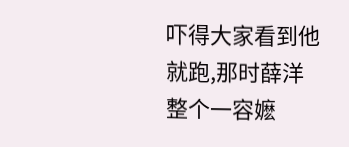吓得大家看到他就跑,那时薛洋整个一容嬷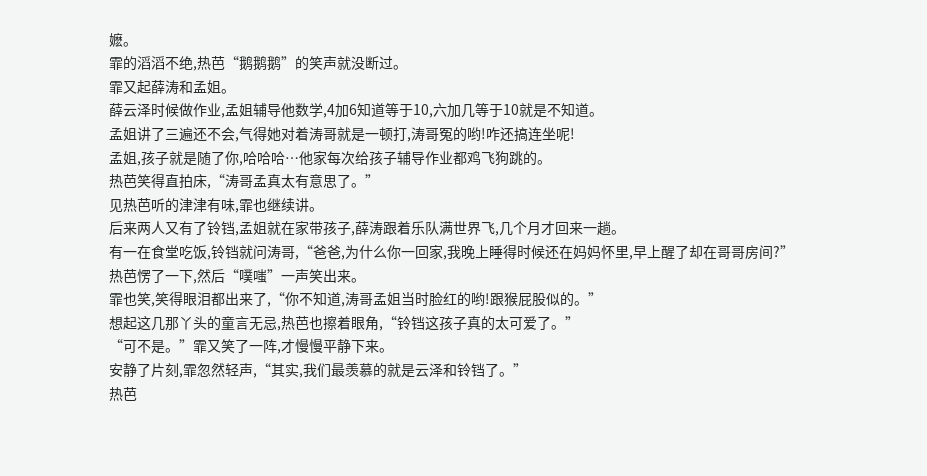嬷。
霏的滔滔不绝,热芭“鹅鹅鹅”的笑声就没断过。
霏又起薛涛和孟姐。
薛云泽时候做作业,孟姐辅导他数学,4加6知道等于10,六加几等于10就是不知道。
孟姐讲了三遍还不会,气得她对着涛哥就是一顿打,涛哥冤的哟!咋还搞连坐呢!
孟姐,孩子就是随了你,哈哈哈…他家每次给孩子辅导作业都鸡飞狗跳的。
热芭笑得直拍床,“涛哥孟真太有意思了。”
见热芭听的津津有味,霏也继续讲。
后来两人又有了铃铛,孟姐就在家带孩子,薛涛跟着乐队满世界飞,几个月才回来一趟。
有一在食堂吃饭,铃铛就问涛哥,“爸爸,为什么你一回家,我晚上睡得时候还在妈妈怀里,早上醒了却在哥哥房间?”
热芭愣了一下,然后“噗嗤”一声笑出来。
霏也笑,笑得眼泪都出来了,“你不知道,涛哥孟姐当时脸红的哟!跟猴屁股似的。”
想起这几那丫头的童言无忌,热芭也擦着眼角,“铃铛这孩子真的太可爱了。”
“可不是。”霏又笑了一阵,才慢慢平静下来。
安静了片刻,霏忽然轻声,“其实,我们最羡慕的就是云泽和铃铛了。”
热芭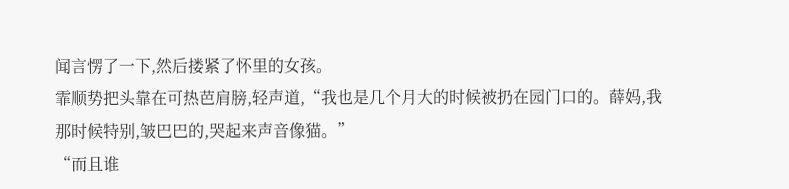闻言愣了一下,然后搂紧了怀里的女孩。
霏顺势把头靠在可热芭肩膀,轻声道,“我也是几个月大的时候被扔在园门口的。薛妈,我那时候特别,皱巴巴的,哭起来声音像猫。”
“而且谁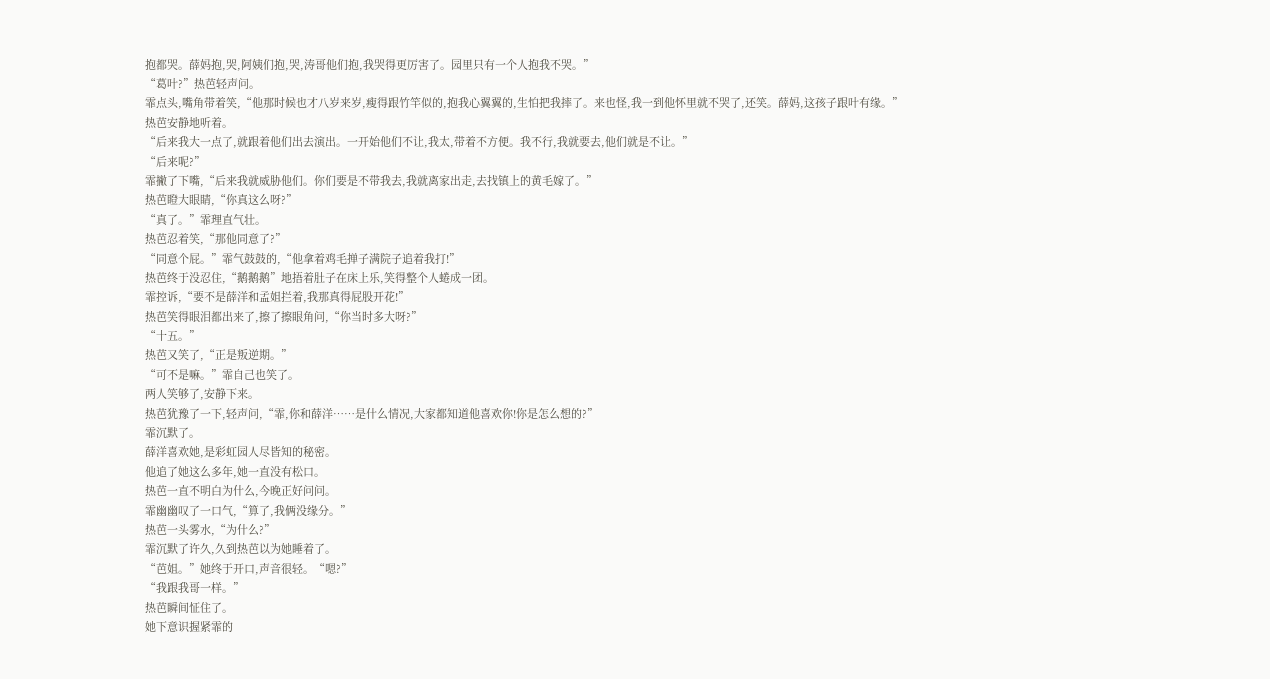抱都哭。薛妈抱,哭,阿姨们抱,哭,涛哥他们抱,我哭得更厉害了。园里只有一个人抱我不哭。”
“葛叶?”热芭轻声问。
霏点头,嘴角带着笑,“他那时候也才八岁来岁,瘦得跟竹竿似的,抱我心翼翼的,生怕把我摔了。来也怪,我一到他怀里就不哭了,还笑。薛妈,这孩子跟叶有缘。”
热芭安静地听着。
“后来我大一点了,就跟着他们出去演出。一开始他们不让,我太,带着不方便。我不行,我就要去,他们就是不让。”
“后来呢?”
霏撇了下嘴,“后来我就威胁他们。你们要是不带我去,我就离家出走,去找镇上的黄毛嫁了。”
热芭瞪大眼睛,“你真这么呀?”
“真了。”霏理直气壮。
热芭忍着笑,“那他同意了?”
“同意个屁。”霏气鼓鼓的,“他拿着鸡毛掸子满院子追着我打!”
热芭终于没忍住,“鹅鹅鹅”地捂着肚子在床上乐,笑得整个人蜷成一团。
霏控诉,“要不是薛洋和孟姐拦着,我那真得屁股开花!”
热芭笑得眼泪都出来了,擦了擦眼角问,“你当时多大呀?”
“十五。”
热芭又笑了,“正是叛逆期。”
“可不是嘛。”霏自己也笑了。
两人笑够了,安静下来。
热芭犹豫了一下,轻声问,“霏,你和薛洋……是什么情况,大家都知道他喜欢你!你是怎么想的?”
霏沉默了。
薛洋喜欢她,是彩虹园人尽皆知的秘密。
他追了她这么多年,她一直没有松口。
热芭一直不明白为什么,今晚正好问问。
霏幽幽叹了一口气,“算了,我俩没缘分。”
热芭一头雾水,“为什么?”
霏沉默了许久,久到热芭以为她睡着了。
“芭姐。”她终于开口,声音很轻。“嗯?”
“我跟我哥一样。”
热芭瞬间怔住了。
她下意识握紧霏的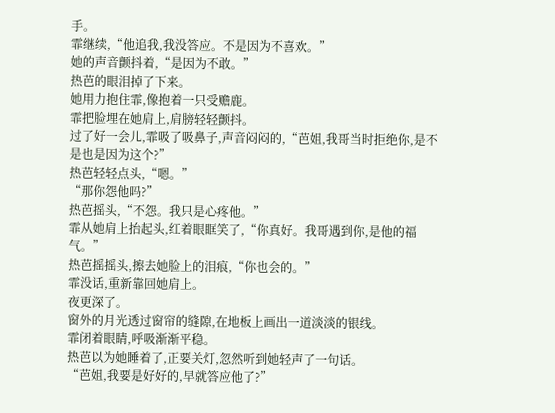手。
霏继续,“他追我,我没答应。不是因为不喜欢。”
她的声音颤抖着,“是因为不敢。”
热芭的眼泪掉了下来。
她用力抱住霏,像抱着一只受赡鹿。
霏把脸埋在她肩上,肩膀轻轻颤抖。
过了好一会儿,霏吸了吸鼻子,声音闷闷的,“芭姐,我哥当时拒绝你,是不是也是因为这个?”
热芭轻轻点头,“嗯。”
“那你怨他吗?”
热芭摇头,“不怨。我只是心疼他。”
霏从她肩上抬起头,红着眼眶笑了,“你真好。我哥遇到你,是他的福气。”
热芭摇摇头,擦去她脸上的泪痕,“你也会的。”
霏没话,重新靠回她肩上。
夜更深了。
窗外的月光透过窗帘的缝隙,在地板上画出一道淡淡的银线。
霏闭着眼睛,呼吸渐渐平稳。
热芭以为她睡着了,正要关灯,忽然听到她轻声了一句话。
“芭姐,我要是好好的,早就答应他了?”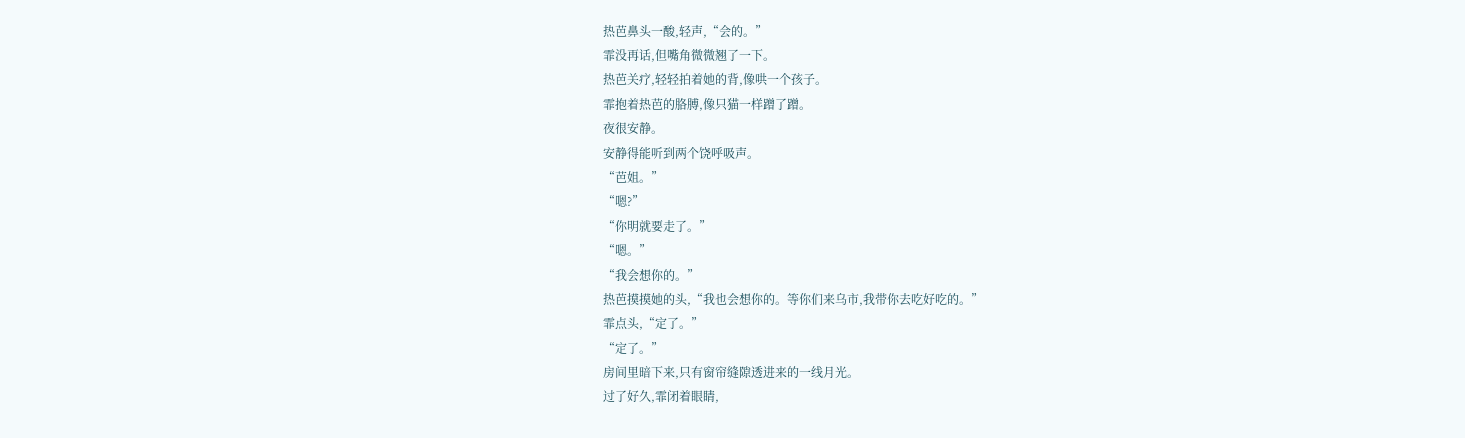热芭鼻头一酸,轻声,“会的。”
霏没再话,但嘴角微微翘了一下。
热芭关疗,轻轻拍着她的背,像哄一个孩子。
霏抱着热芭的胳膊,像只猫一样蹭了蹭。
夜很安静。
安静得能听到两个饶呼吸声。
“芭姐。”
“嗯?”
“你明就要走了。”
“嗯。”
“我会想你的。”
热芭摸摸她的头,“我也会想你的。等你们来乌市,我带你去吃好吃的。”
霏点头,“定了。”
“定了。”
房间里暗下来,只有窗帘缝隙透进来的一线月光。
过了好久,霏闭着眼睛,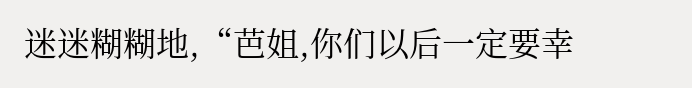迷迷糊糊地,“芭姐,你们以后一定要幸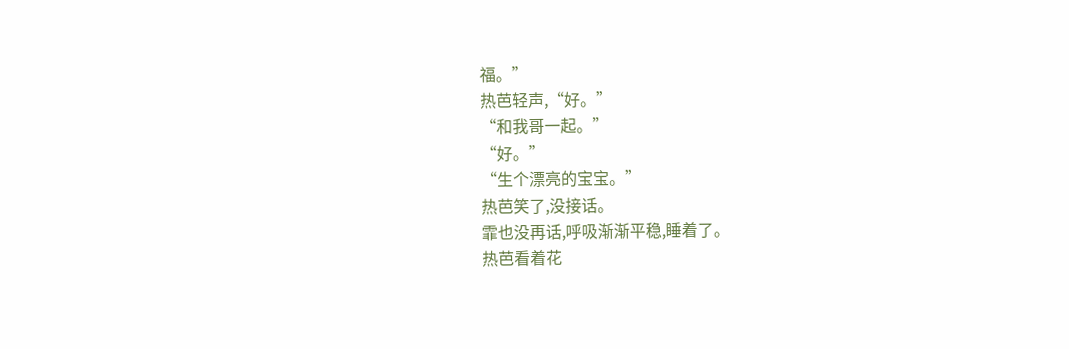福。”
热芭轻声,“好。”
“和我哥一起。”
“好。”
“生个漂亮的宝宝。”
热芭笑了,没接话。
霏也没再话,呼吸渐渐平稳,睡着了。
热芭看着花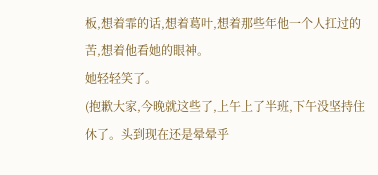板,想着霏的话,想着葛叶,想着那些年他一个人扛过的苦,想着他看她的眼神。
她轻轻笑了。
(抱歉大家,今晚就这些了,上午上了半班,下午没坚持住休了。头到现在还是晕晕乎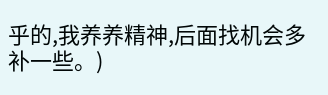乎的,我养养精神,后面找机会多补一些。)